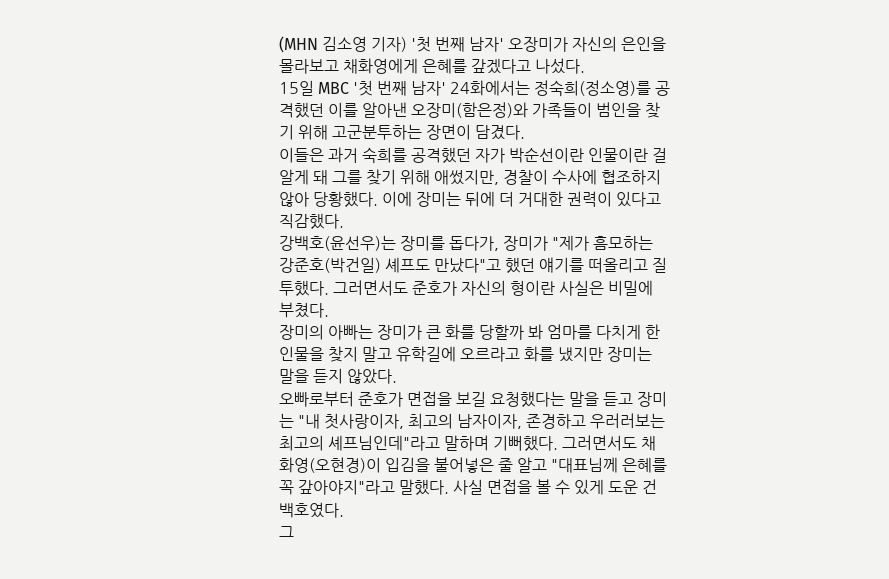(MHN 김소영 기자) '첫 번째 남자' 오장미가 자신의 은인을 몰라보고 채화영에게 은혜를 갚겠다고 나섰다.
15일 MBC '첫 번째 남자' 24화에서는 정숙희(정소영)를 공격했던 이를 알아낸 오장미(함은정)와 가족들이 범인을 찾기 위해 고군분투하는 장면이 담겼다.
이들은 과거 숙희를 공격했던 자가 박순선이란 인물이란 걸 알게 돼 그를 찾기 위해 애썼지만, 경찰이 수사에 협조하지 않아 당황했다. 이에 장미는 뒤에 더 거대한 권력이 있다고 직감했다.
강백호(윤선우)는 장미를 돕다가, 장미가 "제가 흠모하는 강준호(박건일) 셰프도 만났다"고 했던 얘기를 떠올리고 질투했다. 그러면서도 준호가 자신의 형이란 사실은 비밀에 부쳤다.
장미의 아빠는 장미가 큰 화를 당할까 봐 엄마를 다치게 한 인물을 찾지 말고 유학길에 오르라고 화를 냈지만 장미는 말을 듣지 않았다.
오빠로부터 준호가 면접을 보길 요청했다는 말을 듣고 장미는 "내 첫사랑이자, 최고의 남자이자, 존경하고 우러러보는 최고의 셰프님인데"라고 말하며 기뻐했다. 그러면서도 채화영(오현경)이 입김을 불어넣은 줄 알고 "대표님께 은혜를 꼭 갚아야지"라고 말했다. 사실 면접을 볼 수 있게 도운 건 백호였다.
그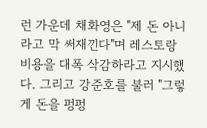런 가운데 채화영은 "제 돈 아니라고 막 써재낀다"며 레스토랑 비용을 대폭 삭감하라고 지시했다. 그리고 강준호를 불러 "그렇게 돈을 펑펑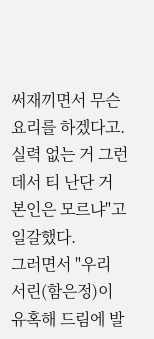써재끼면서 무슨 요리를 하겠다고. 실력 없는 거 그런 데서 티 난단 거 본인은 모르냐"고 일갈했다.
그러면서 "우리 서린(함은정)이 유혹해 드림에 발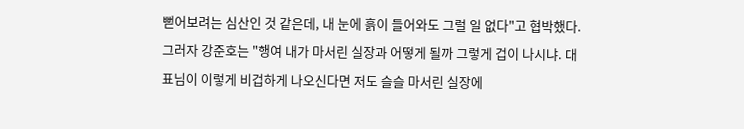뻗어보려는 심산인 것 같은데, 내 눈에 흙이 들어와도 그럴 일 없다"고 협박했다.
그러자 강준호는 "행여 내가 마서린 실장과 어떻게 될까 그렇게 겁이 나시냐. 대표님이 이렇게 비겁하게 나오신다면 저도 슬슬 마서린 실장에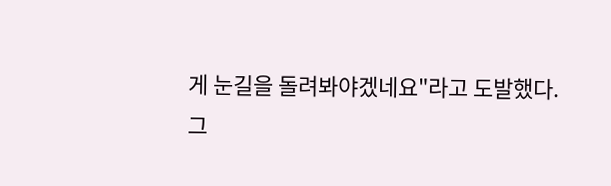게 눈길을 돌려봐야겠네요"라고 도발했다.
그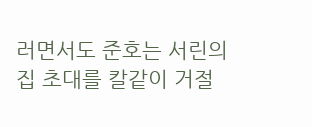러면서도 준호는 서린의 집 초대를 칼같이 거절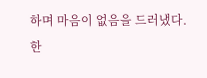하며 마음이 없음을 드러냈다.
한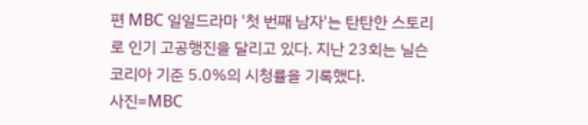편 MBC 일일드라마 '첫 번째 남자'는 탄탄한 스토리로 인기 고공행진을 달리고 있다. 지난 23회는 닐슨코리아 기준 5.0%의 시청률을 기록했다.
사진=MBC